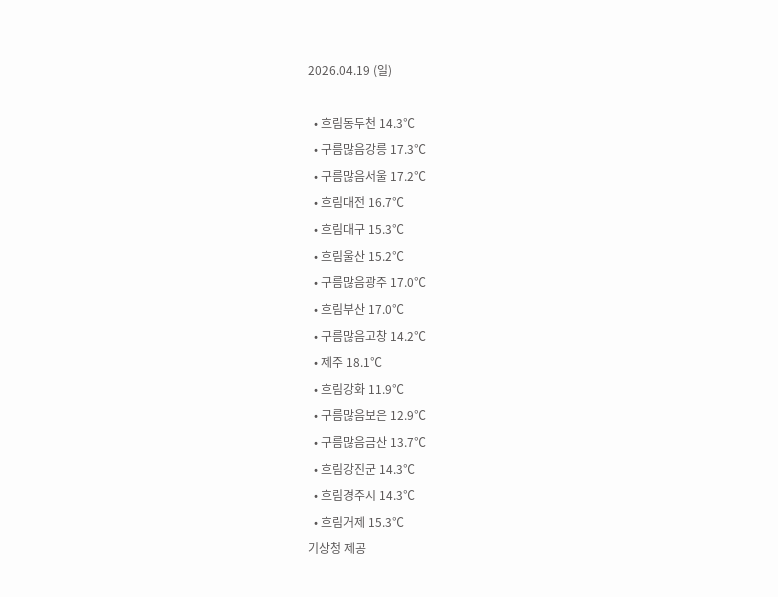2026.04.19 (일)

  • 흐림동두천 14.3℃
  • 구름많음강릉 17.3℃
  • 구름많음서울 17.2℃
  • 흐림대전 16.7℃
  • 흐림대구 15.3℃
  • 흐림울산 15.2℃
  • 구름많음광주 17.0℃
  • 흐림부산 17.0℃
  • 구름많음고창 14.2℃
  • 제주 18.1℃
  • 흐림강화 11.9℃
  • 구름많음보은 12.9℃
  • 구름많음금산 13.7℃
  • 흐림강진군 14.3℃
  • 흐림경주시 14.3℃
  • 흐림거제 15.3℃
기상청 제공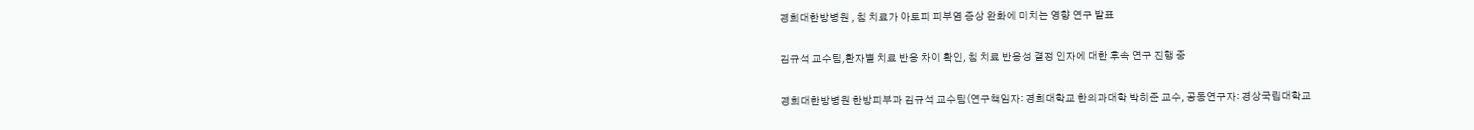경희대한방병원 , 침 치료가 아토피 피부염 증상 완화에 미치는 영향 연구 발표

김규석 교수팀,환자별 치료 반응 차이 확인, 침 치료 반응성 결정 인자에 대한 후속 연구 진행 중

경희대한방병원 한방피부과 김규석 교수팀(연구책임자: 경희대학교 한의과대학 박히준 교수, 공동연구자: 경상국립대학교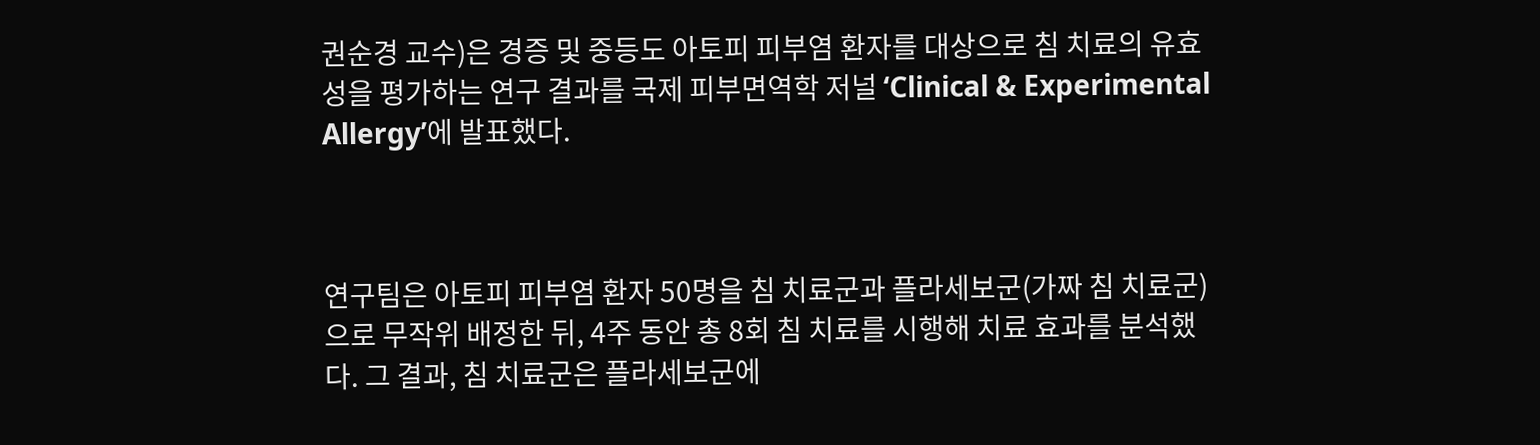권순경 교수)은 경증 및 중등도 아토피 피부염 환자를 대상으로 침 치료의 유효성을 평가하는 연구 결과를 국제 피부면역학 저널 ‘Clinical & Experimental Allergy’에 발표했다.



연구팀은 아토피 피부염 환자 50명을 침 치료군과 플라세보군(가짜 침 치료군)으로 무작위 배정한 뒤, 4주 동안 총 8회 침 치료를 시행해 치료 효과를 분석했다. 그 결과, 침 치료군은 플라세보군에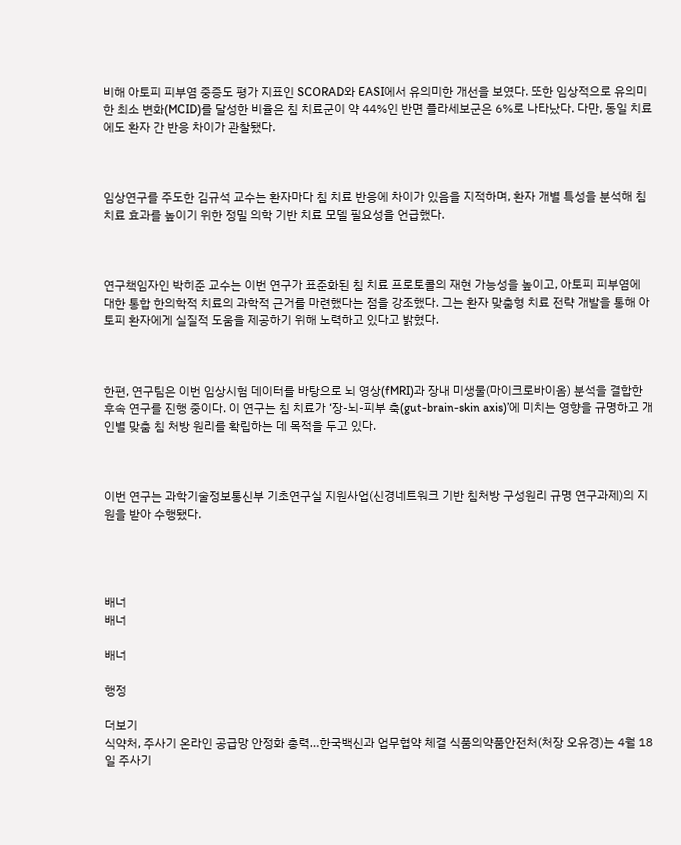비해 아토피 피부염 중증도 평가 지표인 SCORAD와 EASI에서 유의미한 개선을 보였다. 또한 임상적으로 유의미한 최소 변화(MCID)를 달성한 비율은 침 치료군이 약 44%인 반면 플라세보군은 6%로 나타났다. 다만, 동일 치료에도 환자 간 반응 차이가 관찰됐다.



임상연구를 주도한 김규석 교수는 환자마다 침 치료 반응에 차이가 있음을 지적하며, 환자 개별 특성을 분석해 침 치료 효과를 높이기 위한 정밀 의학 기반 치료 모델 필요성을 언급했다.



연구책임자인 박히준 교수는 이번 연구가 표준화된 침 치료 프로토콜의 재현 가능성을 높이고, 아토피 피부염에 대한 통합 한의학적 치료의 과학적 근거를 마련했다는 점을 강조했다. 그는 환자 맞춤형 치료 전략 개발을 통해 아토피 환자에게 실질적 도움을 제공하기 위해 노력하고 있다고 밝혔다.



한편, 연구팀은 이번 임상시험 데이터를 바탕으로 뇌 영상(fMRI)과 장내 미생물(마이크로바이옴) 분석을 결합한 후속 연구를 진행 중이다. 이 연구는 침 치료가 ‘장-뇌-피부 축(gut-brain-skin axis)’에 미치는 영향을 규명하고 개인별 맞춤 침 처방 원리를 확립하는 데 목적을 두고 있다.



이번 연구는 과학기술정보통신부 기초연구실 지원사업(신경네트워크 기반 침처방 구성원리 규명 연구과제)의 지원을 받아 수행됐다.




배너
배너

배너

행정

더보기
식약처, 주사기 온라인 공급망 안정화 총력…한국백신과 업무협약 체결 식품의약품안전처(처장 오유경)는 4월 18일 주사기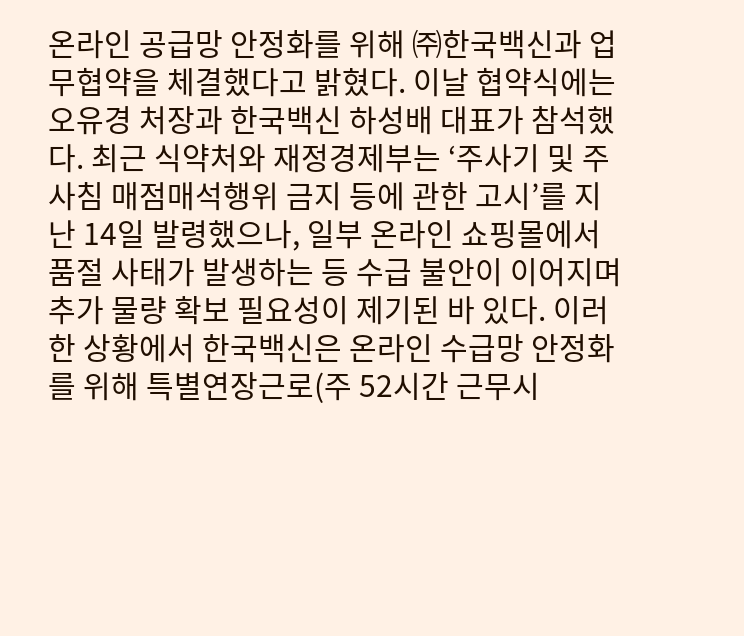온라인 공급망 안정화를 위해 ㈜한국백신과 업무협약을 체결했다고 밝혔다. 이날 협약식에는 오유경 처장과 한국백신 하성배 대표가 참석했다. 최근 식약처와 재정경제부는 ‘주사기 및 주사침 매점매석행위 금지 등에 관한 고시’를 지난 14일 발령했으나, 일부 온라인 쇼핑몰에서 품절 사태가 발생하는 등 수급 불안이 이어지며 추가 물량 확보 필요성이 제기된 바 있다. 이러한 상황에서 한국백신은 온라인 수급망 안정화를 위해 특별연장근로(주 52시간 근무시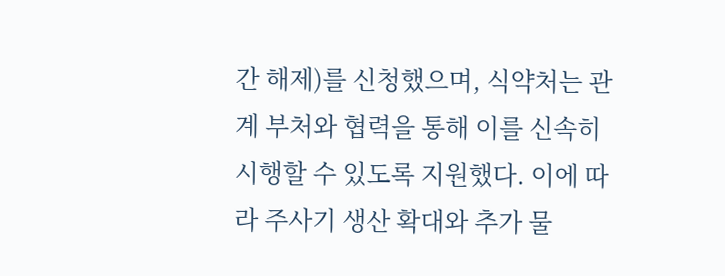간 해제)를 신청했으며, 식약처는 관계 부처와 협력을 통해 이를 신속히 시행할 수 있도록 지원했다. 이에 따라 주사기 생산 확대와 추가 물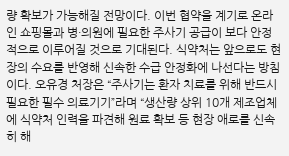량 확보가 가능해질 전망이다. 이번 협약을 계기로 온라인 쇼핑몰과 병·의원에 필요한 주사기 공급이 보다 안정적으로 이루어질 것으로 기대된다. 식약처는 앞으로도 현장의 수요를 반영해 신속한 수급 안정화에 나선다는 방침이다. 오유경 처장은 “주사기는 환자 치료를 위해 반드시 필요한 필수 의료기기”라며 “생산량 상위 10개 제조업체에 식약처 인력을 파견해 원료 확보 등 현장 애로를 신속히 해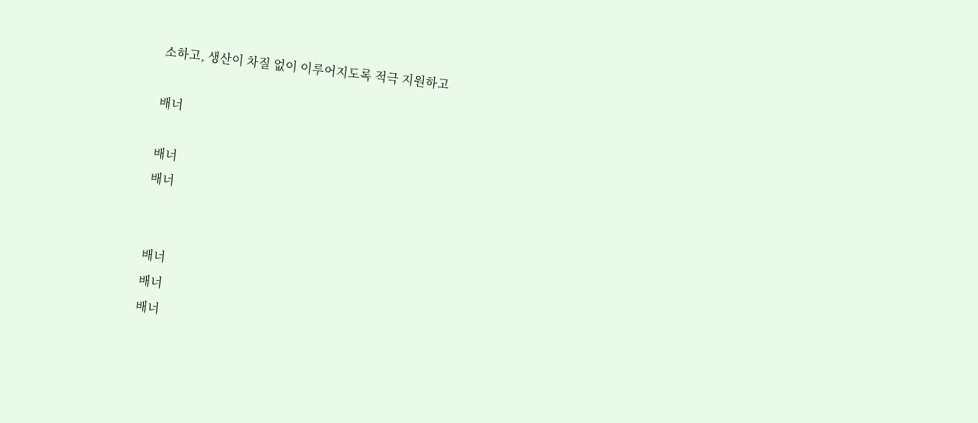소하고, 생산이 차질 없이 이루어지도록 적극 지원하고

배너

배너
배너


배너
배너
배너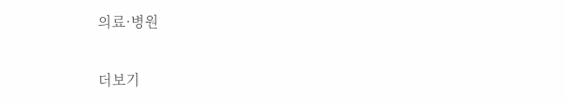의료·병원

더보기